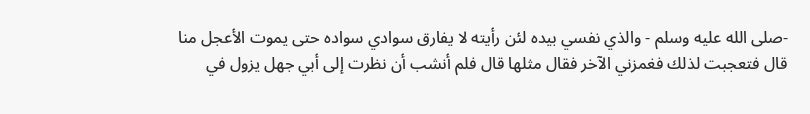-صلى الله عليه وسلم - والذي نفسي بيده لئن رأيته لا يفارق سوادي سواده حتى يموت الأعجل منا قال فتعجبت لذلك فغمزني الآخر فقال مثلها قال فلم أنشب أن نظرت إلى أبي جهل يزول في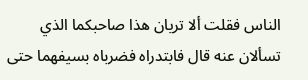الناس فقلت ألا تريان هذا صاحبكما الذي تسألان عنه قال فابتدراه فضرباه بسيفهما حتى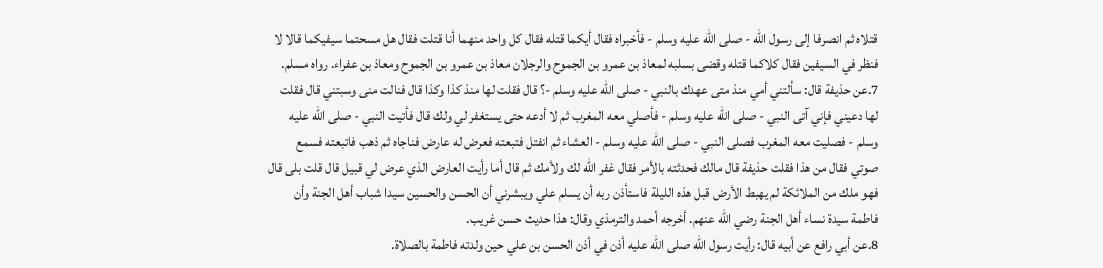قتلاه ثم انصرفا إلى رسول الله - صلى الله عليه وسلم - فأخبراه فقال أيكما قتله فقال كل واحد منهما أنا قتلت فقال هل مسحتما سيفيكما قالا لا فنظر في السيفين فقال كلاكما قتله وقضى بسلبه لمعاذ بن عمرو بن الجموح والرجلان معاذ بن عمرو بن الجموح ومعاذ بن عفراء. رواه مسلم.
7.عن حذيفة قال: سألتني أمي منذ متى عهدك بالنبي - صلى الله عليه وسلم -؟ قال فقلت لها منذ كذا وكذا قال فنالت منى وسبتني قال فقلت لها دعيني فإني آتى النبي - صلى الله عليه وسلم - فأصلي معه المغرب ثم لا أدعه حتى يستغفر لي ولك قال فأتيت النبي - صلى الله عليه وسلم - فصليت معه المغرب فصلى النبي - صلى الله عليه وسلم - العشاء ثم انفتل فتبعته فعرض له عارض فناجاه ثم ذهب فاتبعته فسمع صوتي فقال من هذا فقلت حذيفة قال مالك فحدثته بالأمر فقال غفر الله لك ولأمك ثم قال أما رأيت العارض الذي عرض لي قبيل قال قلت بلى قال فهو ملك من الملائكة لم يهبط الأرض قبل هذه الليلة فاستأذن ربه أن يسلم علي ويبشرني أن الحسن والحسين سيدا شباب أهل الجنة وأن فاطمة سيدة نساء أهل الجنة رضي الله عنهم. أخرجه أحمد والترمذي وقال: هذا حديث حسن غريب.
8.عن أبي رافع عن أبيه قال: رأيت رسول الله صلى الله عليه أذن في أذن الحسن بن علي حين ولدته فاطمة بالصلاة.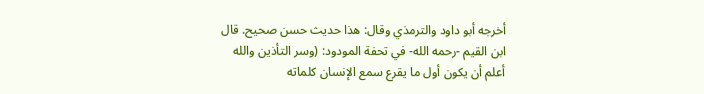أخرجه أبو داود والترمذي وقال: هذا حديث حسن صحيح. قال ابن القيم -رحمه الله- في تحفة المودود: (وسر التأذين والله أعلم أن يكون أول ما يقرع سمع الإنسان كلماته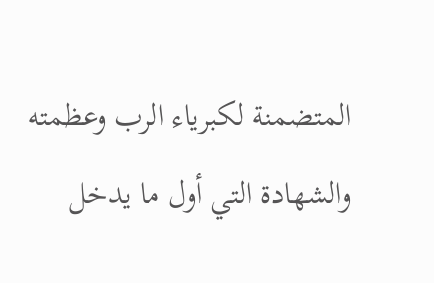المتضمنة لكبرياء الرب وعظمته والشهادة التي أول ما يدخل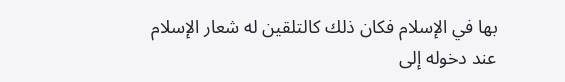بها في الإسلام فكان ذلك كالتلقين له شعار الإسلام عند دخوله إلى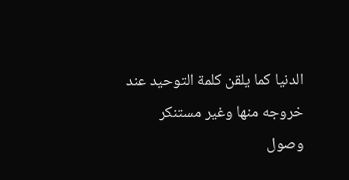الدنيا كما يلقن كلمة التوحيد عند خروجه منها وغير مستنكر وصول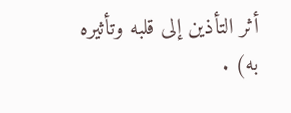أثر التأذين إلى قلبه وتأثيره به) .